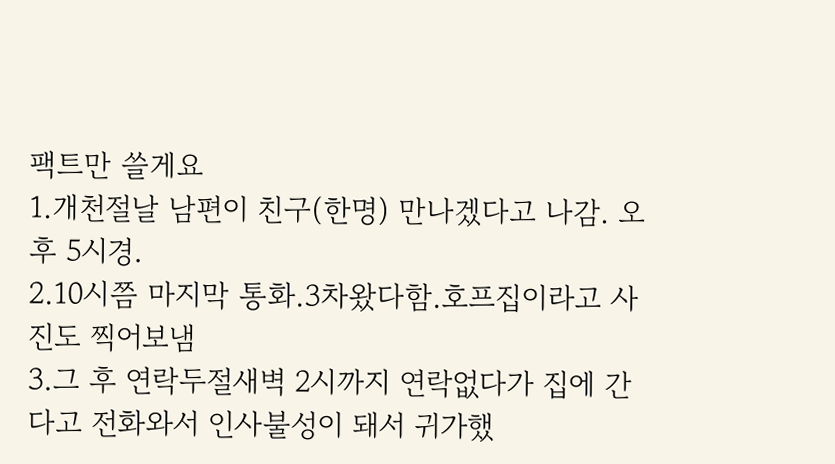팩트만 쓸게요
1.개천절날 남편이 친구(한명) 만나겠다고 나감. 오후 5시경.
2.10시쯤 마지막 통화.3차왔다함.호프집이라고 사진도 찍어보냄
3.그 후 연락두절새벽 2시까지 연락없다가 집에 간다고 전화와서 인사불성이 돼서 귀가했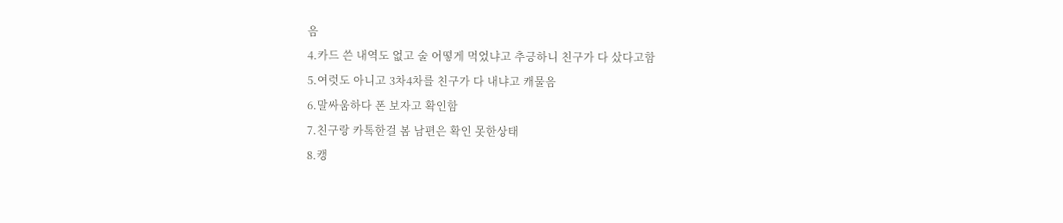음
4.카드 쓴 내역도 없고 술 어떻게 먹었냐고 추긍하니 친구가 다 샀다고함
5.여럿도 아니고 3차4차를 친구가 다 내냐고 캐물음
6.말싸움하다 폰 보자고 확인함
7.친구랑 카톡한걸 봄 남편은 확인 못한상태
8.캥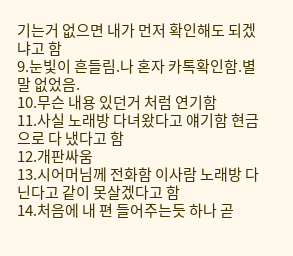기는거 없으면 내가 먼저 확인해도 되겠냐고 함
9.눈빛이 흔들림.나 혼자 카톡확인함.별말 없었음.
10.무슨 내용 있던거 처럼 연기함
11.사실 노래방 다녀왔다고 얘기함 현금으로 다 냈다고 함
12.개판싸움
13.시어머님께 전화함 이사람 노래방 다닌다고 같이 못살겠다고 함
14.처음에 내 편 들어주는듯 하나 곧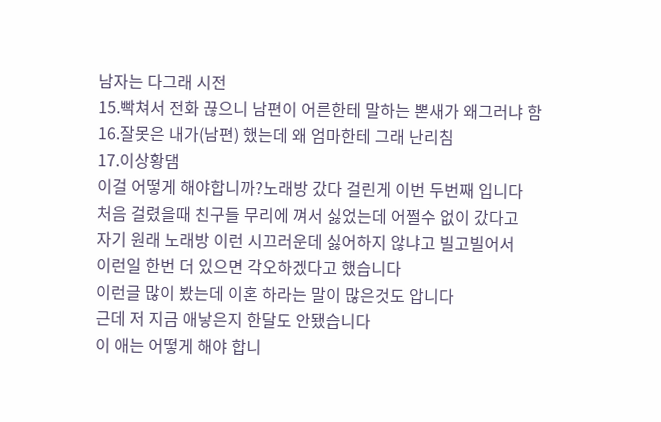남자는 다그래 시전
15.빡쳐서 전화 끊으니 남편이 어른한테 말하는 뽄새가 왜그러냐 함
16.잘못은 내가(남편) 했는데 왜 엄마한테 그래 난리침
17.이상황댐
이걸 어떻게 해야합니까?노래방 갔다 걸린게 이번 두번째 입니다
처음 걸렸을때 친구들 무리에 껴서 싫었는데 어쩔수 없이 갔다고
자기 원래 노래방 이런 시끄러운데 싫어하지 않냐고 빌고빌어서
이런일 한번 더 있으면 각오하겠다고 했습니다
이런글 많이 봤는데 이혼 하라는 말이 많은것도 압니다
근데 저 지금 애낳은지 한달도 안됐습니다
이 애는 어떻게 해야 합니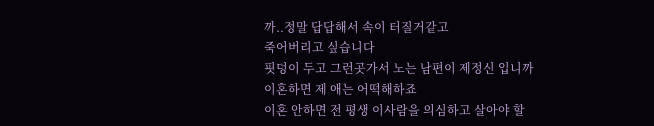까..정말 답답해서 속이 터질거같고
죽어버리고 싶습니다
핏덩이 두고 그런곳가서 노는 남편이 제정신 입니까
이혼하면 제 애는 어떡해하죠
이혼 안하면 전 평생 이사람을 의심하고 살아야 할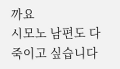까요
시모노 남편도 다 죽이고 싶습니다